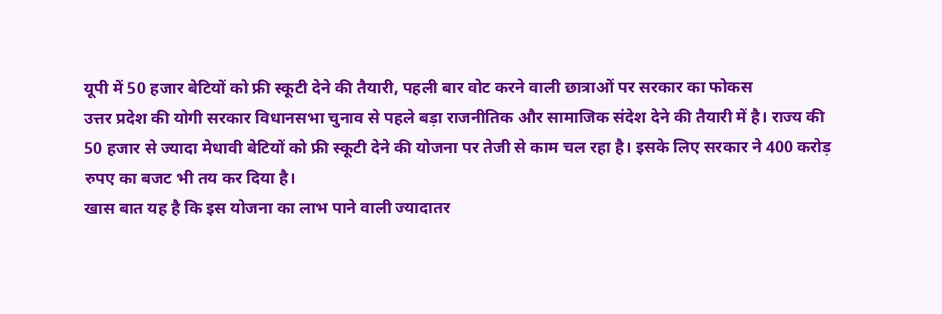यूपी में 50 हजार बेटियों को फ्री स्कूटी देने की तैयारी, पहली बार वोट करने वाली छात्राओं पर सरकार का फोकस
उत्तर प्रदेश की योगी सरकार विधानसभा चुनाव से पहले बड़ा राजनीतिक और सामाजिक संदेश देने की तैयारी में है। राज्य की 50 हजार से ज्यादा मेधावी बेटियों को फ्री स्कूटी देने की योजना पर तेजी से काम चल रहा है। इसके लिए सरकार ने 400 करोड़ रुपए का बजट भी तय कर दिया है।
खास बात यह है कि इस योजना का लाभ पाने वाली ज्यादातर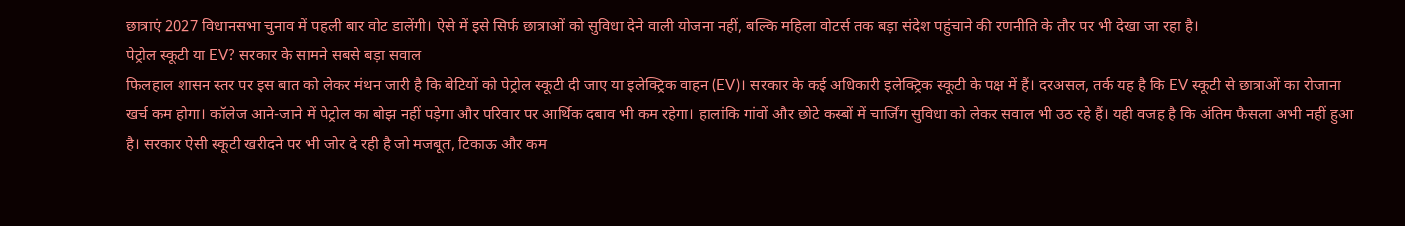छात्राएं 2027 विधानसभा चुनाव में पहली बार वोट डालेंगी। ऐसे में इसे सिर्फ छात्राओं को सुविधा देने वाली योजना नहीं, बल्कि महिला वोटर्स तक बड़ा संदेश पहुंचाने की रणनीति के तौर पर भी देखा जा रहा है।
पेट्रोल स्कूटी या EV? सरकार के सामने सबसे बड़ा सवाल
फिलहाल शासन स्तर पर इस बात को लेकर मंथन जारी है कि बेटियों को पेट्रोल स्कूटी दी जाए या इलेक्ट्रिक वाहन (EV)। सरकार के कई अधिकारी इलेक्ट्रिक स्कूटी के पक्ष में हैं। दरअसल, तर्क यह है कि EV स्कूटी से छात्राओं का रोजाना खर्च कम होगा। कॉलेज आने-जाने में पेट्रोल का बोझ नहीं पड़ेगा और परिवार पर आर्थिक दबाव भी कम रहेगा। हालांकि गांवों और छोटे कस्बों में चार्जिंग सुविधा को लेकर सवाल भी उठ रहे हैं। यही वजह है कि अंतिम फैसला अभी नहीं हुआ है। सरकार ऐसी स्कूटी खरीदने पर भी जोर दे रही है जो मजबूत, टिकाऊ और कम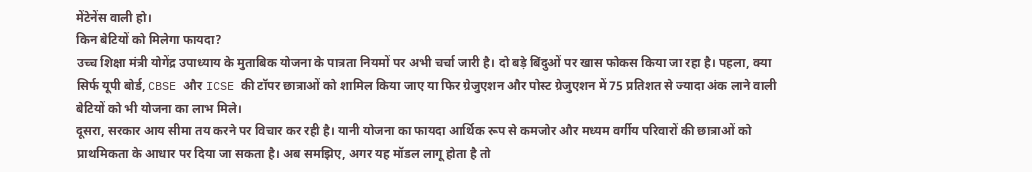मेंटेनेंस वाली हो।
किन बेटियों को मिलेगा फायदा?
उच्च शिक्षा मंत्री योगेंद्र उपाध्याय के मुताबिक योजना के पात्रता नियमों पर अभी चर्चा जारी है। दो बड़े बिंदुओं पर खास फोकस किया जा रहा है। पहला, क्या सिर्फ यूपी बोर्ड, CBSE और ICSE की टॉपर छात्राओं को शामिल किया जाए या फिर ग्रेजुएशन और पोस्ट ग्रेजुएशन में 75 प्रतिशत से ज्यादा अंक लाने वाली बेटियों को भी योजना का लाभ मिले।
दूसरा, सरकार आय सीमा तय करने पर विचार कर रही है। यानी योजना का फायदा आर्थिक रूप से कमजोर और मध्यम वर्गीय परिवारों की छात्राओं को प्राथमिकता के आधार पर दिया जा सकता है। अब समझिए, अगर यह मॉडल लागू होता है तो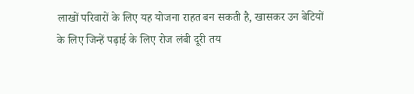लाखों परिवारों के लिए यह योजना राहत बन सकती है, खासकर उन बेटियों के लिए जिन्हें पढ़ाई के लिए रोज लंबी दूरी तय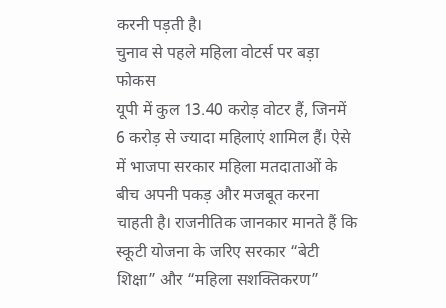करनी पड़ती है।
चुनाव से पहले महिला वोटर्स पर बड़ा फोकस
यूपी में कुल 13.40 करोड़ वोटर हैं, जिनमें 6 करोड़ से ज्यादा महिलाएं शामिल हैं। ऐसे में भाजपा सरकार महिला मतदाताओं के बीच अपनी पकड़ और मजबूत करना चाहती है। राजनीतिक जानकार मानते हैं कि स्कूटी योजना के जरिए सरकार “बेटी शिक्षा” और “महिला सशक्तिकरण”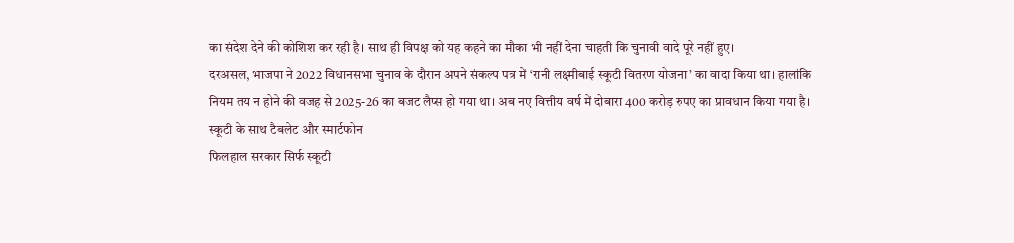का संदेश देने की कोशिश कर रही है। साथ ही विपक्ष को यह कहने का मौका भी नहीं देना चाहती कि चुनावी वादे पूरे नहीं हुए।
दरअसल, भाजपा ने 2022 विधानसभा चुनाव के दौरान अपने संकल्प पत्र में ‘रानी लक्ष्मीबाई स्कूटी वितरण योजना’ का वादा किया था। हालांकि नियम तय न होने की वजह से 2025-26 का बजट लैप्स हो गया था। अब नए वित्तीय वर्ष में दोबारा 400 करोड़ रुपए का प्रावधान किया गया है।
स्कूटी के साथ टैबलेट और स्मार्टफोन
फिलहाल सरकार सिर्फ स्कूटी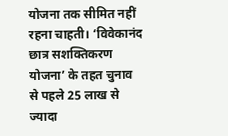योजना तक सीमित नहीं रहना चाहती। ‘विवेकानंद छात्र सशक्तिकरण योजना’ के तहत चुनाव से पहले 25 लाख से ज्यादा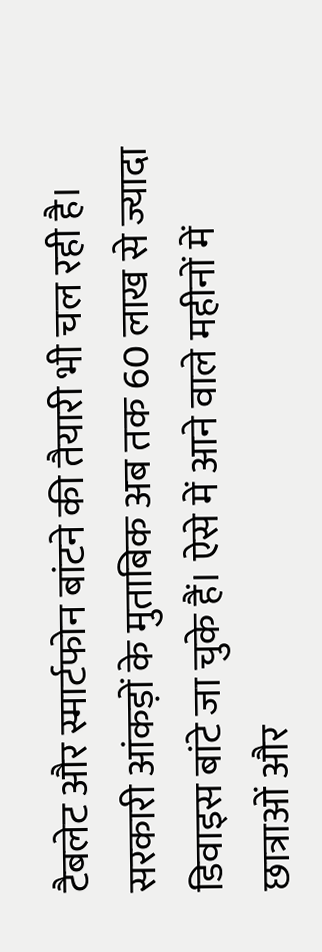टैबलेट और स्मार्टफोन बांटने की तैयारी भी चल रही है। सरकारी आंकड़ों के मुताबिक अब तक 60 लाख से ज्यादा डिवाइस बांटे जा चुके हैं। ऐसे में आने वाले महीनों में छात्राओं और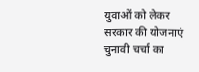युवाओं को लेकर सरकार की योजनाएं चुनावी चर्चा का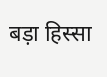बड़ा हिस्सा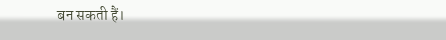बन सकती हैं।